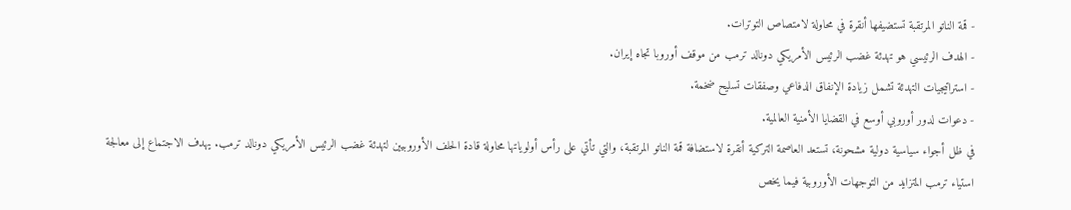- قمة الناتو المرتقبة تستضيفها أنقرة في محاولة لامتصاص التوترات.
- الهدف الرئيسي هو تهدئة غضب الرئيس الأمريكي دونالد ترمب من موقف أوروبا تجاه إيران.
- استراتيجيات التهدئة تشمل زيادة الإنفاق الدفاعي وصفقات تسليح ضخمة.
- دعوات لدور أوروبي أوسع في القضايا الأمنية العالمية.
في ظل أجواء سياسية دولية مشحونة، تستعد العاصمة التركية أنقرة لاستضافة قمة الناتو المرتقبة، والتي تأتي على رأس أولوياتها محاولة قادة الحلف الأوروبيين لتهدئة غضب الرئيس الأمريكي دونالد ترمب. يهدف الاجتماع إلى معالجة استياء ترمب المتزايد من التوجهات الأوروبية فيما يخص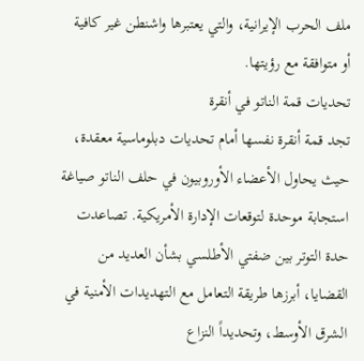ملف الحرب الإيرانية، والتي يعتبرها واشنطن غير كافية أو متوافقة مع رؤيتها.
تحديات قمة الناتو في أنقرة
تجد قمة أنقرة نفسها أمام تحديات دبلوماسية معقدة، حيث يحاول الأعضاء الأوروبيون في حلف الناتو صياغة استجابة موحدة لتوقعات الإدارة الأمريكية. تصاعدت حدة التوتر بين ضفتي الأطلسي بشأن العديد من القضايا، أبرزها طريقة التعامل مع التهديدات الأمنية في الشرق الأوسط، وتحديداً النزاع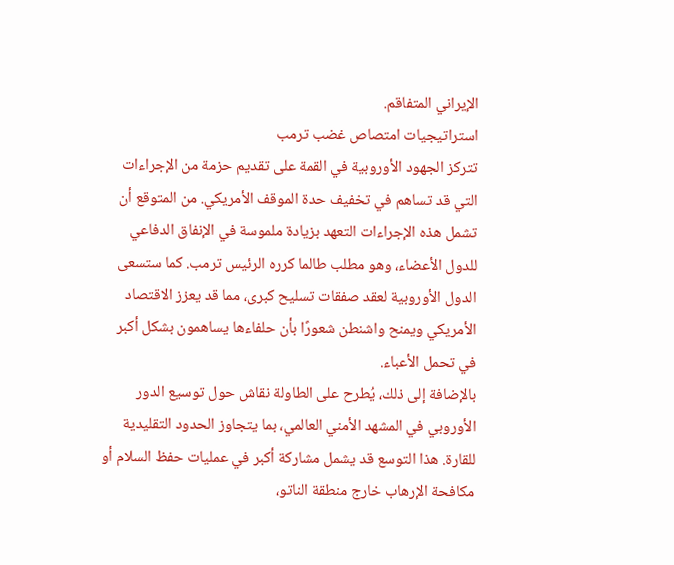الإيراني المتفاقم.
استراتيجيات امتصاص غضب ترمب
تتركز الجهود الأوروبية في القمة على تقديم حزمة من الإجراءات التي قد تساهم في تخفيف حدة الموقف الأمريكي. من المتوقع أن تشمل هذه الإجراءات التعهد بزيادة ملموسة في الإنفاق الدفاعي للدول الأعضاء، وهو مطلب طالما كرره الرئيس ترمب. كما ستسعى الدول الأوروبية لعقد صفقات تسليح كبرى، مما قد يعزز الاقتصاد الأمريكي ويمنح واشنطن شعورًا بأن حلفاءها يساهمون بشكل أكبر في تحمل الأعباء.
بالإضافة إلى ذلك، يُطرح على الطاولة نقاش حول توسيع الدور الأوروبي في المشهد الأمني العالمي، بما يتجاوز الحدود التقليدية للقارة. هذا التوسع قد يشمل مشاركة أكبر في عمليات حفظ السلام أو مكافحة الإرهاب خارج منطقة الناتو،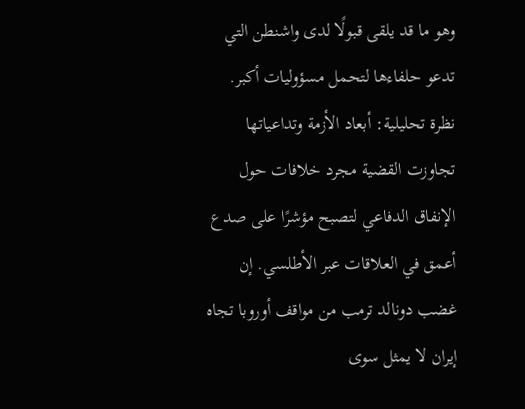وهو ما قد يلقى قبولًا لدى واشنطن التي تدعو حلفاءها لتحمل مسؤوليات أكبر.
نظرة تحليلية: أبعاد الأزمة وتداعياتها
تجاوزت القضية مجرد خلافات حول الإنفاق الدفاعي لتصبح مؤشرًا على صدع أعمق في العلاقات عبر الأطلسي. إن غضب دونالد ترمب من مواقف أوروبا تجاه إيران لا يمثل سوى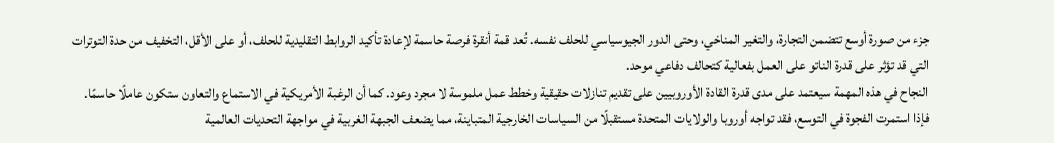جزء من صورة أوسع تتضمن التجارة، والتغير المناخي، وحتى الدور الجيوسياسي للحلف نفسه. تُعد قمة أنقرة فرصة حاسمة لإعادة تأكيد الروابط التقليدية للحلف، أو على الأقل، التخفيف من حدة التوترات التي قد تؤثر على قدرة الناتو على العمل بفعالية كتحالف دفاعي موحد.
النجاح في هذه المهمة سيعتمد على مدى قدرة القادة الأوروبيين على تقديم تنازلات حقيقية وخطط عمل ملموسة لا مجرد وعود. كما أن الرغبة الأمريكية في الاستماع والتعاون ستكون عاملًا حاسمًا. فإذا استمرت الفجوة في التوسع، فقد تواجه أوروبا والولايات المتحدة مستقبلًا من السياسات الخارجية المتباينة، مما يضعف الجبهة الغربية في مواجهة التحديات العالمية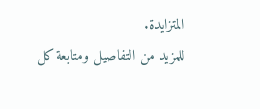المتزايدة.
للمزيد من التفاصيل ومتابعة كل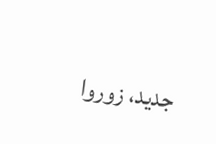جديد، زوروا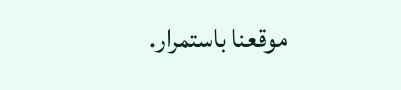موقعنا باستمرار.